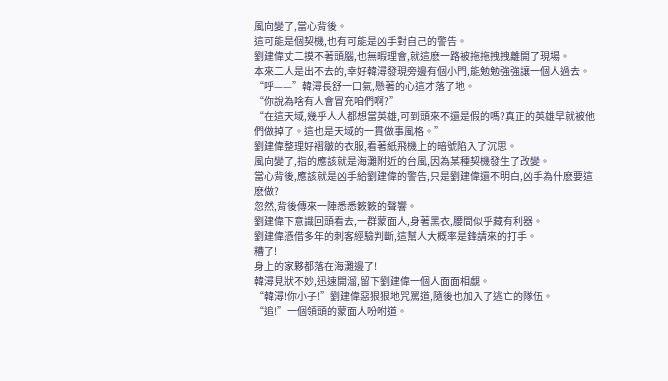風向變了,當心背後。
這可能是個契機,也有可能是凶手對自己的警告。
劉建偉丈二摸不著頭腦,也無暇理會,就這麽一路被拖拖拽拽離開了現場。
本來二人是出不去的,幸好韓潯發現旁邊有個小門,能勉勉強強讓一個人過去。
“呼——”韓潯長舒一口氣,懸著的心這才落了地。
“你說為啥有人會冒充咱們啊?”
“在這天域,幾乎人人都想當英雄,可到頭來不還是假的嗎?真正的英雄早就被他們做掉了。這也是天域的一貫做事風格。”
劉建偉整理好褶皺的衣服,看著紙飛機上的暗號陷入了沉思。
風向變了,指的應該就是海灘附近的台風,因為某種契機發生了改變。
當心背後,應該就是凶手給劉建偉的警告,只是劉建偉還不明白,凶手為什麽要這麽做?
忽然,背後傳來一陣悉悉簌簌的聲響。
劉建偉下意識回頭看去,一群蒙面人,身著黑衣,腰間似乎藏有利器。
劉建偉憑借多年的刺客經驗判斷,這幫人大概率是鋒請來的打手。
糟了!
身上的家夥都落在海灘邊了!
韓潯見狀不妙,迅速開溜,留下劉建偉一個人面面相覷。
“韓潯!你小子!”劉建偉惡狠狠地咒罵道,隨後也加入了逃亡的隊伍。
“追!”一個領頭的蒙面人吩咐道。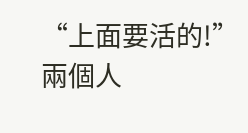“上面要活的!”
兩個人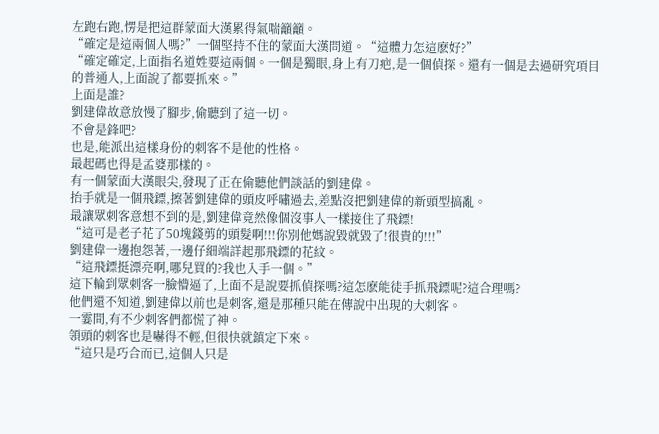左跑右跑,愣是把這群蒙面大漢累得氣喘籲籲。
“確定是這兩個人嗎?”一個堅持不住的蒙面大漢問道。“這體力怎這麽好?”
“確定確定,上面指名道姓要這兩個。一個是獨眼,身上有刀疤,是一個偵探。還有一個是去過研究項目的普通人,上面說了都要抓來。”
上面是誰?
劉建偉故意放慢了腳步,偷聽到了這一切。
不會是鋒吧?
也是,能派出這樣身份的刺客不是他的性格。
最起碼也得是孟婆那樣的。
有一個蒙面大漢眼尖,發現了正在偷聽他們談話的劉建偉。
抬手就是一個飛鏢,擦著劉建偉的頭皮呼嘯過去,差點沒把劉建偉的新頭型搞亂。
最讓眾刺客意想不到的是,劉建偉竟然像個沒事人一樣接住了飛鏢!
“這可是老子花了50塊錢剪的頭髮啊!!!你別他媽說毀就毀了!很貴的!!!”
劉建偉一邊抱怨著,一邊仔細端詳起那飛鏢的花紋。
“這飛鏢挺漂亮啊,哪兒買的?我也入手一個。”
這下輪到眾刺客一臉懵逼了,上面不是說要抓偵探嗎?這怎麽能徒手抓飛鏢呢?這合理嗎?
他們還不知道,劉建偉以前也是刺客,還是那種只能在傳說中出現的大刺客。
一霎間,有不少刺客們都慌了神。
領頭的刺客也是嚇得不輕,但很快就鎮定下來。
“這只是巧合而已,這個人只是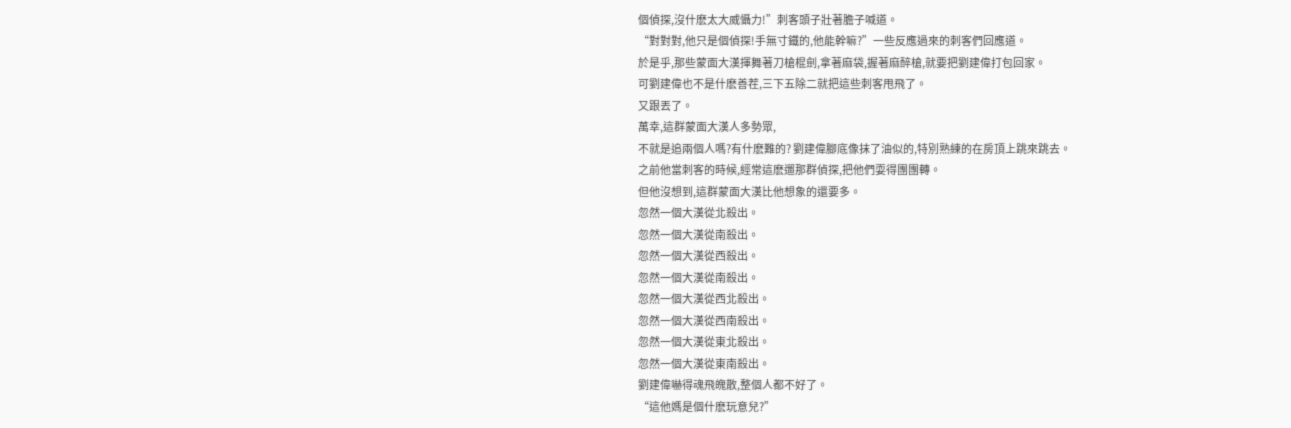個偵探,沒什麽太大威懾力!”刺客頭子壯著膽子喊道。
“對對對,他只是個偵探!手無寸鐵的,他能幹嘛?”一些反應過來的刺客們回應道。
於是乎,那些蒙面大漢揮舞著刀槍棍劍,拿著麻袋,握著麻醉槍,就要把劉建偉打包回家。
可劉建偉也不是什麽善茬,三下五除二就把這些刺客甩飛了。
又跟丟了。
萬幸,這群蒙面大漢人多勢眾,
不就是追兩個人嗎?有什麽難的? 劉建偉腳底像抹了油似的,特別熟練的在房頂上跳來跳去。
之前他當刺客的時候,經常這麽遛那群偵探,把他們耍得團團轉。
但他沒想到,這群蒙面大漢比他想象的還要多。
忽然一個大漢從北殺出。
忽然一個大漢從南殺出。
忽然一個大漢從西殺出。
忽然一個大漢從南殺出。
忽然一個大漢從西北殺出。
忽然一個大漢從西南殺出。
忽然一個大漢從東北殺出。
忽然一個大漢從東南殺出。
劉建偉嚇得魂飛魄散,整個人都不好了。
“這他媽是個什麽玩意兒?”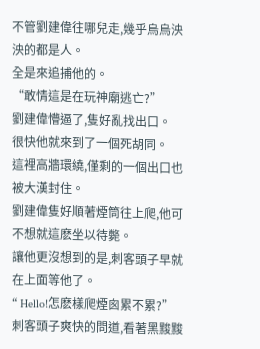不管劉建偉往哪兒走,幾乎烏烏泱泱的都是人。
全是來追捕他的。
“敢情這是在玩神廟逃亡?”
劉建偉懵逼了,隻好亂找出口。
很快他就來到了一個死胡同。
這裡高牆環繞,僅剩的一個出口也被大漢封住。
劉建偉隻好順著煙筒往上爬,他可不想就這麽坐以待斃。
讓他更沒想到的是,刺客頭子早就在上面等他了。
“ Hello!怎麽樣爬煙囪累不累?”
刺客頭子爽快的問道,看著黑黢黢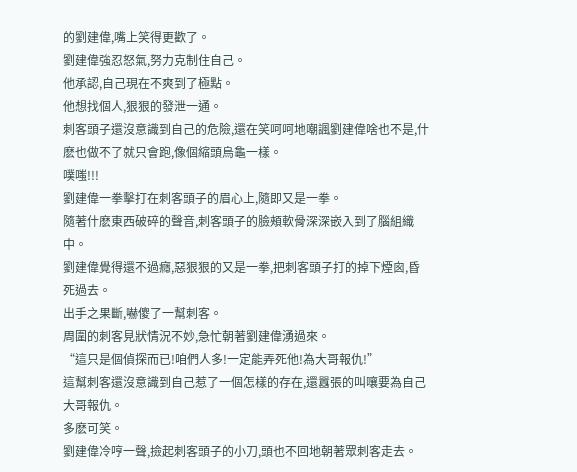的劉建偉,嘴上笑得更歡了。
劉建偉強忍怒氣,努力克制住自己。
他承認,自己現在不爽到了極點。
他想找個人,狠狠的發泄一通。
刺客頭子還沒意識到自己的危險,還在笑呵呵地嘲諷劉建偉啥也不是,什麽也做不了就只會跑,像個縮頭烏龜一樣。
噗嗤!!!
劉建偉一拳擊打在刺客頭子的眉心上,隨即又是一拳。
隨著什麽東西破碎的聲音,刺客頭子的臉頰軟骨深深嵌入到了腦組織中。
劉建偉覺得還不過癮,惡狠狠的又是一拳,把刺客頭子打的掉下煙囪,昏死過去。
出手之果斷,嚇傻了一幫刺客。
周圍的刺客見狀情況不妙,急忙朝著劉建偉湧過來。
“這只是個偵探而已!咱們人多!一定能弄死他!為大哥報仇!”
這幫刺客還沒意識到自己惹了一個怎樣的存在,還囂張的叫嚷要為自己大哥報仇。
多麽可笑。
劉建偉冷哼一聲,撿起刺客頭子的小刀,頭也不回地朝著眾刺客走去。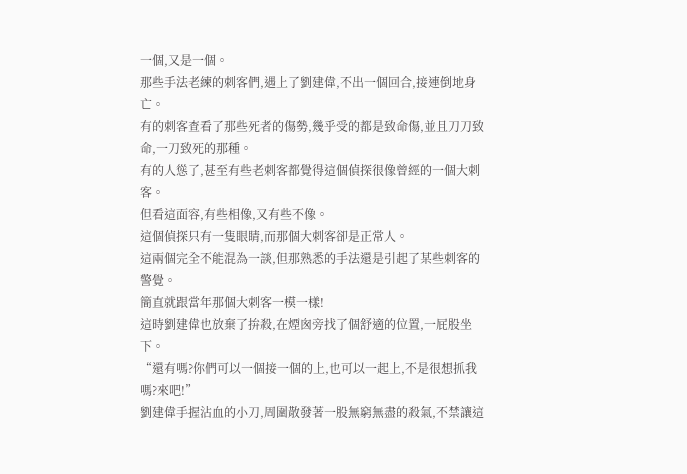一個,又是一個。
那些手法老練的刺客們,遇上了劉建偉,不出一個回合,接連倒地身亡。
有的刺客查看了那些死者的傷勢,幾乎受的都是致命傷,並且刀刀致命,一刀致死的那種。
有的人慫了,甚至有些老刺客都覺得這個偵探很像曾經的一個大刺客。
但看這面容,有些相像,又有些不像。
這個偵探只有一隻眼睛,而那個大刺客卻是正常人。
這兩個完全不能混為一談,但那熟悉的手法還是引起了某些刺客的警覺。
簡直就跟當年那個大刺客一模一樣!
這時劉建偉也放棄了拚殺,在煙囪旁找了個舒適的位置,一屁股坐下。
“還有嗎?你們可以一個接一個的上,也可以一起上,不是很想抓我嗎?來吧!”
劉建偉手握沾血的小刀,周圍散發著一股無窮無盡的殺氣,不禁讓這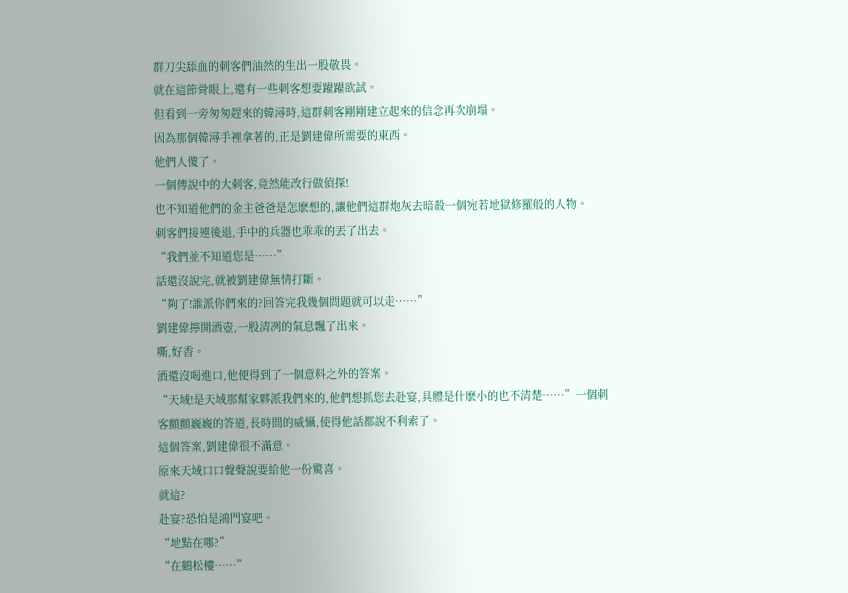群刀尖舔血的刺客們油然的生出一股敬畏。
就在這節骨眼上,還有一些刺客想要躍躍欲試。
但看到一旁匆匆趕來的韓潯時,這群刺客剛剛建立起來的信念再次崩塌。
因為那個韓潯手裡拿著的,正是劉建偉所需要的東西。
他們人傻了。
一個傳說中的大刺客,竟然能改行做偵探!
也不知道他們的金主爸爸是怎麽想的,讓他們這群炮灰去暗殺一個宛若地獄修羅般的人物。
刺客們接連後退,手中的兵器也乖乖的丟了出去。
“我們並不知道您是……”
話還沒說完,就被劉建偉無情打斷。
“夠了!誰派你們來的?回答完我幾個問題就可以走……”
劉建偉擰開酒壺,一股清冽的氣息飄了出來。
嘶,好香。
酒還沒喝進口,他便得到了一個意料之外的答案。
“天域!是天域那幫家夥派我們來的,他們想抓您去赴宴,具體是什麽小的也不清楚……”一個刺客顫顫巍巍的答道,長時間的威懾,使得他話都說不利索了。
這個答案,劉建偉很不滿意。
原來天域口口聲聲說要給他一份驚喜。
就這?
赴宴?恐怕是鴻門宴吧。
“地點在哪?”
“在鶴松樓……”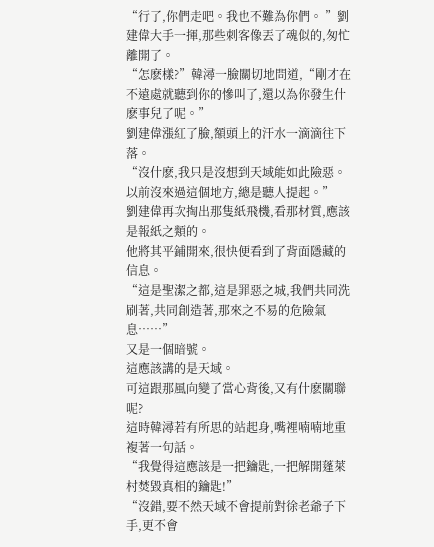“行了,你們走吧。我也不難為你們。 ”劉建偉大手一揮,那些刺客像丟了魂似的,匆忙離開了。
“怎麽樣?”韓潯一臉關切地問道,“剛才在不遠處就聽到你的慘叫了,還以為你發生什麽事兒了呢。”
劉建偉漲紅了臉,額頭上的汗水一滴滴往下落。
“沒什麽,我只是沒想到天域能如此險惡。以前沒來過這個地方,總是聽人提起。”
劉建偉再次掏出那隻紙飛機,看那材質,應該是報紙之類的。
他將其平鋪開來,很快便看到了背面隱藏的信息。
“這是聖潔之都,這是罪惡之城,我們共同洗刷著,共同創造著,那來之不易的危險氣息……”
又是一個暗號。
這應該講的是天域。
可這跟那風向變了當心背後,又有什麽關聯呢?
這時韓潯若有所思的站起身,嘴裡喃喃地重複著一句話。
“我覺得這應該是一把鑰匙,一把解開蓬萊村焚毀真相的鑰匙!”
“沒錯,要不然天域不會提前對徐老爺子下手,更不會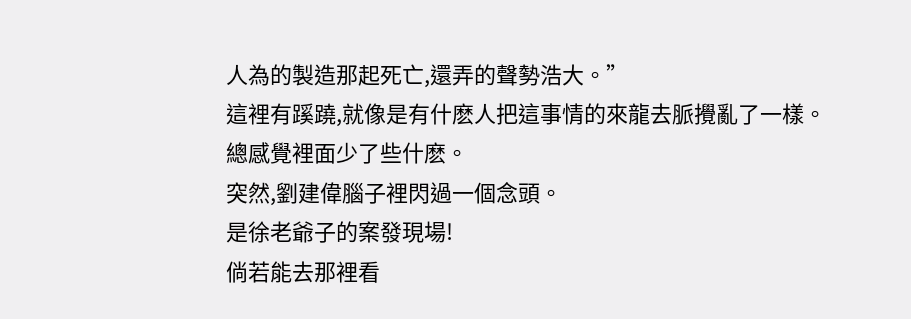人為的製造那起死亡,還弄的聲勢浩大。”
這裡有蹊蹺,就像是有什麽人把這事情的來龍去脈攪亂了一樣。
總感覺裡面少了些什麽。
突然,劉建偉腦子裡閃過一個念頭。
是徐老爺子的案發現場!
倘若能去那裡看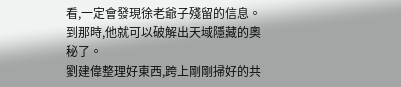看,一定會發現徐老爺子殘留的信息。
到那時,他就可以破解出天域隱藏的奧秘了。
劉建偉整理好東西,跨上剛剛掃好的共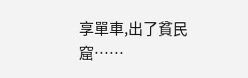享單車,出了貧民窟……